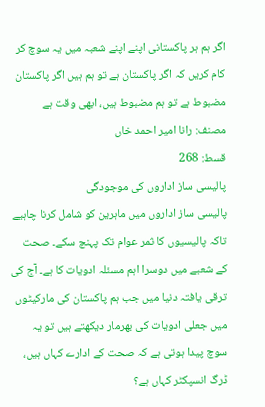اگر ہم ہر پاکستانی اپنے اپنے شعبہ میں یہ سوچ کر کام کریں کہ اگر پاکستان ہے تو ہم ہیں اگر پاکستان مضبوط ہے تو ہم مضبوط ہیں، ابھی وقت ہے
مصنف: رانا امیر احمد خاں
قسط: 268
پالیسی ساز اداروں کی موجودگی
پالیسی ساز اداروں میں ماہرین کو شامل کرنا چاہیے تاکہ پالیسیوں کا ثمر عوام تک پہنچ سکے۔ صحت کے شعبے میں دوسرا اہم مسئلہ ادویات کا ہے۔ آج کی ترقی یافتہ دنیا میں جب ہم پاکستان کی مارکیٹوں میں جعلی ادویات کی بھرمار دیکھتے ہیں تو یہ سوچ پیدا ہوتی ہے کہ صحت کے ادارے کہاں ہیں، ڈرگ انسپکٹر کہاں ہے؟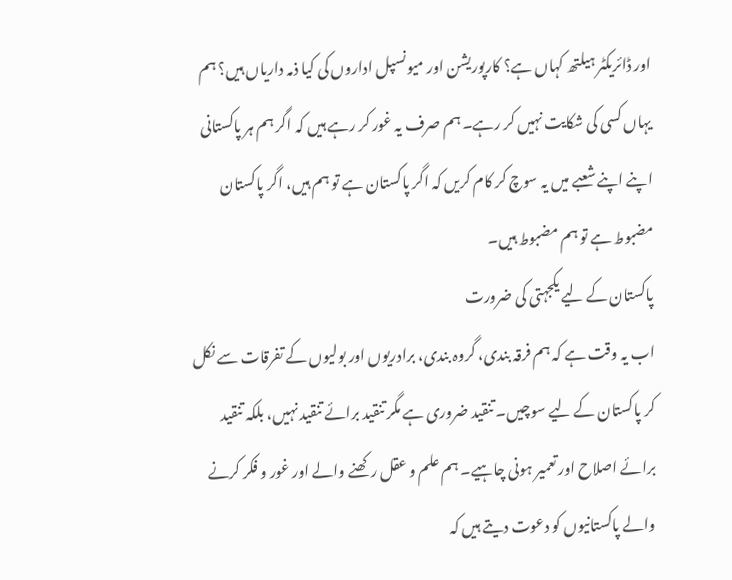اور ڈائریکٹر ہیلتھ کہاں ہے؟ کارپوریشن اور میونسپل اداروں کی کیا ذمہ داریاں ہیں؟ ہم یہاں کسی کی شکایت نہیں کر رہے۔ ہم صرف یہ غور کر رہے ہیں کہ اگر ہم ہر پاکستانی اپنے اپنے شعبے میں یہ سوچ کر کام کریں کہ اگر پاکستان ہے تو ہم ہیں، اگر پاکستان مضبوط ہے تو ہم مضبوط ہیں۔
پاکستان کے لیے یکجہتی کی ضرورت
اب یہ وقت ہے کہ ہم فرقہ بندی، گروہ بندی، برادریوں اور بولیوں کے تفرقات سے نکل کر پاکستان کے لیے سوچیں۔ تنقید ضروری ہے مگر تنقید برائے تنقید نہیں، بلکہ تنقید برائے اصلاح اور تعمیر ہونی چاہیے۔ ہم علم و عقل رکھنے والے اور غور و فکر کرنے والے پاکستانیوں کو دعوت دیتے ہیں کہ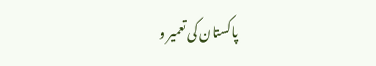پاکستان کی تعمیر و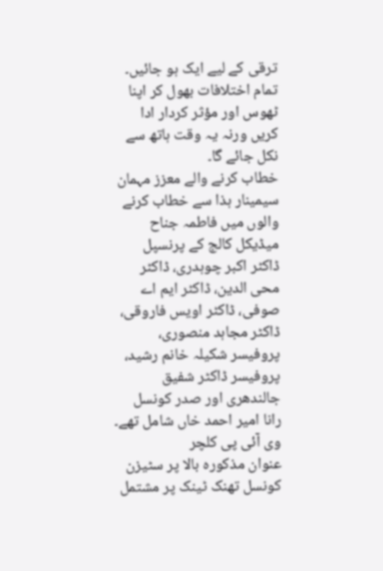ترقی کے لیے ایک ہو جائیں۔ تمام اختلافات بھول کر اپنا ٹھوس اور مؤثر کردار ادا کریں ورنہ یہ وقت ہاتھ سے نکل جائے گا۔
خطاب کرنے والے معزز مہمان
سیمینار ہذا سے خطاب کرنے والوں میں فاطمہ جناح میڈیکل کالج کے پرنسپل ڈاکٹر اکبر چوہدری، ڈاکٹر محی الدین، ڈاکٹر ایم اے صوفی، ڈاکٹر اویس فاروقی، ڈاکٹر مجاہد منصوری، پروفیسر شکیلہ خانم رشید، پروفیسر ڈاکٹر شفیق جالندھری اور صدر کونسل رانا امیر احمد خاں شامل تھے۔
وی آئی پی کلچر
عنوان مذکورہ بالا پر سٹیزن کونسل تھنک ٹینک پر مشتمل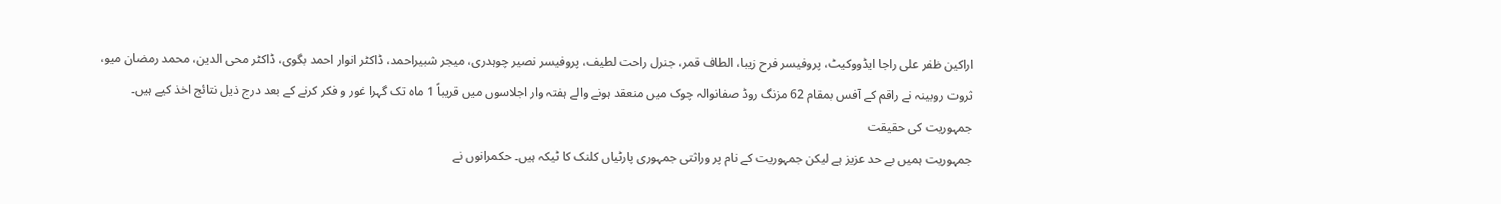اراکین ظفر علی راجا ایڈووکیٹ، پروفیسر فرح زیبا، الطاف قمر، جنرل راحت لطیف، پروفیسر نصیر چوہدری، میجر شبیراحمد، ڈاکٹر انوار احمد بگوی، ڈاکٹر محی الدین، محمد رمضان میو، ثروت روبینہ نے راقم کے آفس بمقام 62 مزنگ روڈ صفانوالہ چوک میں منعقد ہونے والے ہفتہ وار اجلاسوں میں قریباً 1 ماہ تک گہرا غور و فکر کرنے کے بعد درج ذیل نتائج اخذ کیے ہیں۔
جمہوریت کی حقیقت
جمہوریت ہمیں بے حد عزیز ہے لیکن جمہوریت کے نام پر وراثتی جمہوری پارٹیاں کلنک کا ٹیکہ ہیں۔ حکمرانوں نے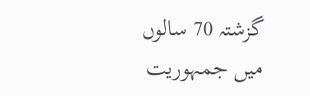گزشتہ 70 سالوں میں جمہوریت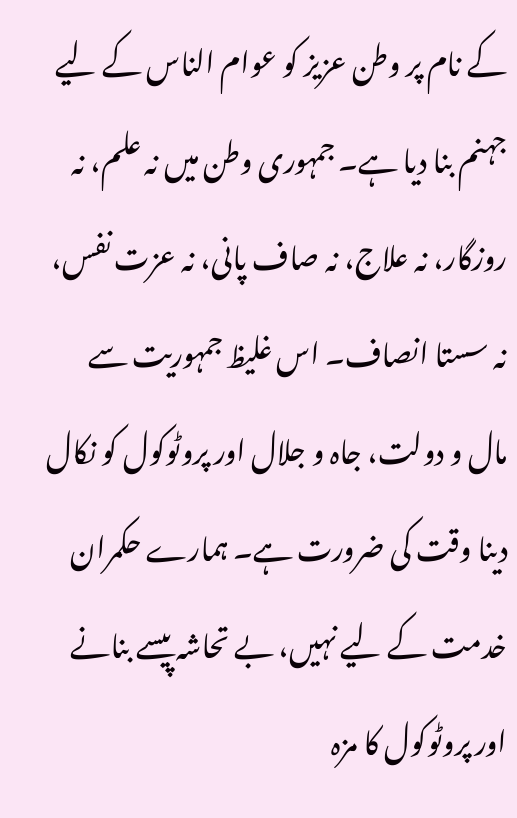کے نام پر وطن عزیز کو عوام الناس کے لیے جہنم بنا دیا ہے۔ جمہوری وطن میں نہ علم، نہ روزگار، نہ علاج، نہ صاف پانی، نہ عزت نفس، نہ سستا انصاف۔ اس غلیظ جمہوریت سے مال و دولت، جاہ و جلال اور پروٹوکول کو نکال دینا وقت کی ضرورت ہے۔ ہمارے حکمران خدمت کے لیے نہیں، بے تحاشہ پیسے بنانے اور پروٹوکول کا مزہ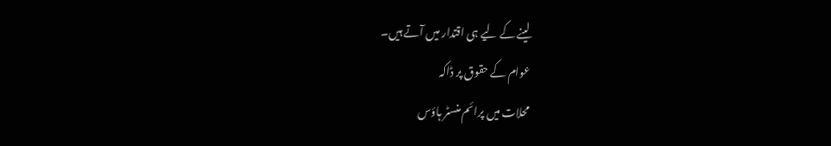لینے کے لیے ہی اقتدار میں آتے ہیں۔
عوام کے حقوق پر ڈاکہ
محلات میں پرائم منسٹر ہاؤس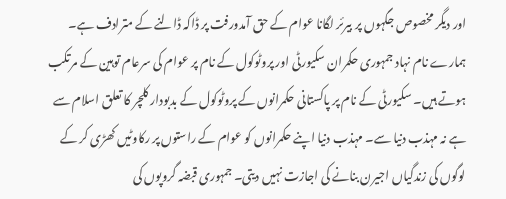اور دیگر مخصوص جگہوں پر بیرئر لگانا عوام کے حق آمدورفت پر ڈاکہ ڈالنے کے مترادف ہے۔ ہمارے نام نہاد جمہوری حکمران سکیورٹی اور پروٹوکول کے نام پر عوام کی سرعام توہین کے مرتکب ہوتے ہیں۔ سکیورٹی کے نام پر پاکستانی حکمرانوں کے پروٹوکول کے بدبودار کلچر کا تعلق اسلام سے ہے نہ مہذب دنیا سے۔ مہذب دنیا اپنے حکمرانوں کو عوام کے راستوں پر رکاوٹیں کھڑی کر کے لوگوں کی زندگیاں اجیرن بنانے کی اجازت نہیں دیتی۔ جمہوری قبضہ گروپوں کی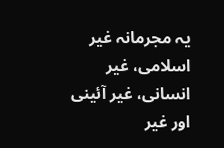یہ مجرمانہ غیر اسلامی، غیر انسانی، غیر آئینی اور غیر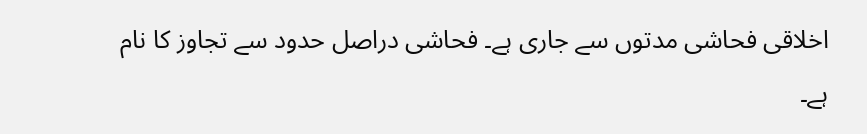اخلاقی فحاشی مدتوں سے جاری ہے۔ فحاشی دراصل حدود سے تجاوز کا نام ہے۔